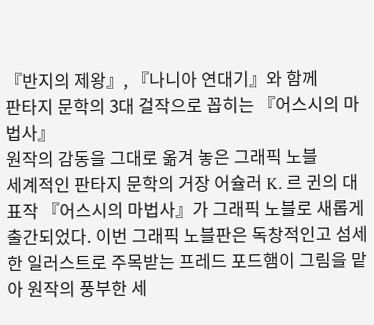『반지의 제왕』, 『나니아 연대기』와 함께
판타지 문학의 3대 걸작으로 꼽히는 『어스시의 마법사』
원작의 감동을 그대로 옮겨 놓은 그래픽 노블
세계적인 판타지 문학의 거장 어슐러 K. 르 귄의 대표작 『어스시의 마법사』가 그래픽 노블로 새롭게 출간되었다. 이번 그래픽 노블판은 독창적인고 섬세한 일러스트로 주목받는 프레드 포드햄이 그림을 맡아 원작의 풍부한 세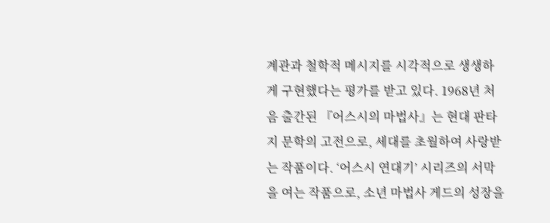계관과 철학적 메시지를 시각적으로 생생하게 구현했다는 평가를 받고 있다. 1968년 처음 출간된 『어스시의 마법사』는 현대 판타지 문학의 고전으로, 세대를 초월하여 사랑받는 작품이다. ‘어스시 연대기’ 시리즈의 서막을 여는 작품으로, 소년 마법사 게드의 성장을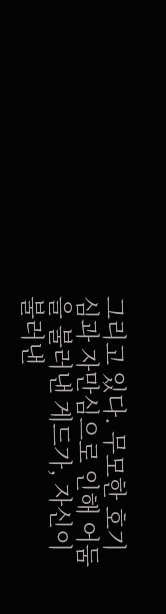그리고 있다. 무모한 호기심과 자만심으로 인해 어둠을 불러낸 게드가, 자신이 불러낸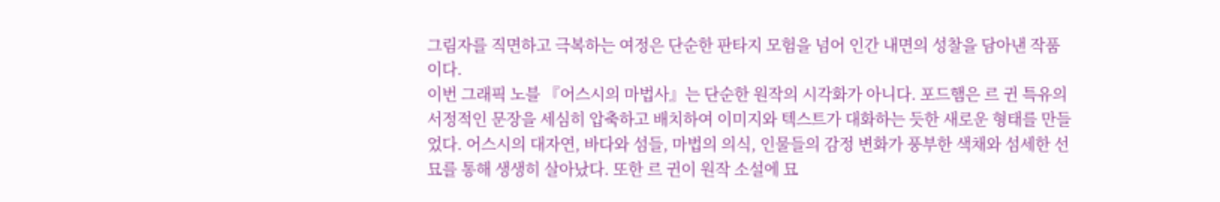그림자를 직면하고 극복하는 여정은 단순한 판타지 모험을 넘어 인간 내면의 성찰을 담아낸 작품이다.
이번 그래픽 노블 『어스시의 마법사』는 단순한 원작의 시각화가 아니다. 포드햄은 르 귄 특유의 서정적인 문장을 세심히 압축하고 배치하여 이미지와 텍스트가 대화하는 듯한 새로운 형태를 만들었다. 어스시의 대자연, 바다와 섬들, 마법의 의식, 인물들의 감정 변화가 풍부한 색채와 섬세한 선묘를 통해 생생히 살아났다. 또한 르 귄이 원작 소설에 묘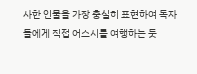사한 인물을 가장 충실히 표현하여 독자들에게 직접 어스시를 여행하는 듯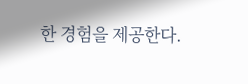한 경험을 제공한다.